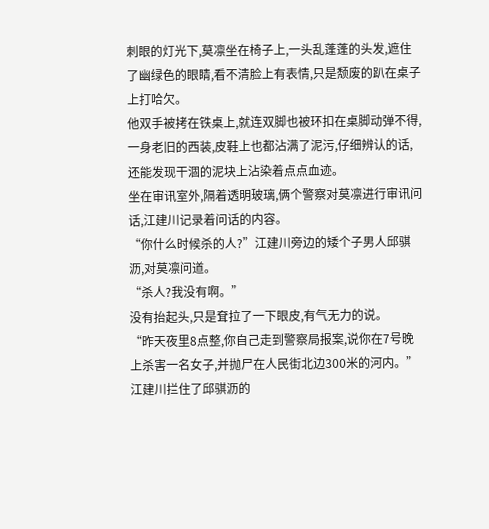刺眼的灯光下,莫凛坐在椅子上,一头乱蓬蓬的头发,遮住了幽绿色的眼睛,看不清脸上有表情,只是颓废的趴在桌子上打哈欠。
他双手被拷在铁桌上,就连双脚也被环扣在桌脚动弹不得,一身老旧的西装,皮鞋上也都沾满了泥污,仔细辨认的话,还能发现干涸的泥块上沾染着点点血迹。
坐在审讯室外,隔着透明玻璃,俩个警察对莫凛进行审讯问话,江建川记录着问话的内容。
“你什么时候杀的人?”江建川旁边的矮个子男人邱骐沥,对莫凛问道。
“杀人?我没有啊。”
没有抬起头,只是耷拉了一下眼皮,有气无力的说。
“昨天夜里8点整,你自己走到警察局报案,说你在7号晚上杀害一名女子,并抛尸在人民街北边300米的河内。”
江建川拦住了邱骐沥的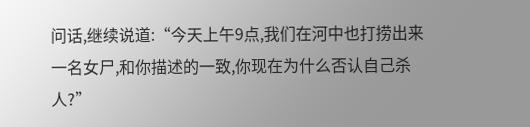问话,继续说道:“今天上午9点,我们在河中也打捞出来一名女尸,和你描述的一致,你现在为什么否认自己杀人?”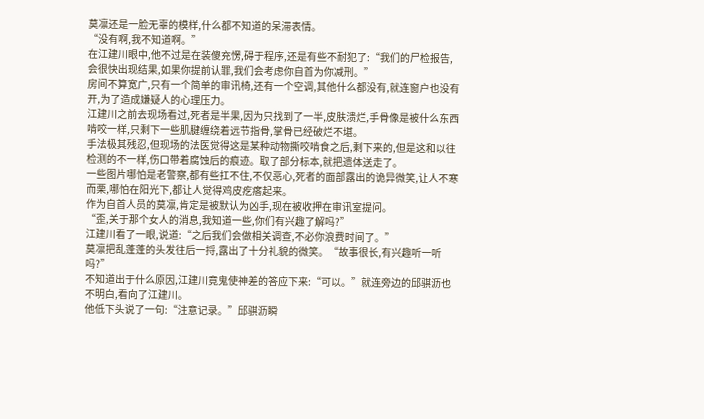莫凛还是一脸无辜的模样,什么都不知道的呆滞表情。
“没有啊,我不知道啊。”
在江建川眼中,他不过是在装傻充愣,碍于程序,还是有些不耐犯了:“我们的尸检报告,会很快出现结果,如果你提前认罪,我们会考虑你自首为你减刑。”
房间不算宽广,只有一个简单的审讯椅,还有一个空调,其他什么都没有,就连窗户也没有开,为了造成嫌疑人的心理压力。
江建川之前去现场看过,死者是半果,因为只找到了一半,皮肤溃烂,手骨像是被什么东西啃咬一样,只剩下一些肌腱缠绕着远节指骨,掌骨已经破烂不堪。
手法极其残忍,但现场的法医觉得这是某种动物撕咬啃食之后,剩下来的,但是这和以往检测的不一样,伤口带着腐蚀后的痕迹。取了部分标本,就把遗体送走了。
一些图片哪怕是老警察,都有些扛不住,不仅恶心,死者的面部露出的诡异微笑,让人不寒而栗,哪怕在阳光下,都让人觉得鸡皮疙瘩起来。
作为自首人员的莫凛,肯定是被默认为凶手,现在被收押在审讯室提问。
“歪,关于那个女人的消息,我知道一些,你们有兴趣了解吗?”
江建川看了一眼,说道:“之后我们会做相关调查,不必你浪费时间了。”
莫凛把乱蓬蓬的头发往后一捋,露出了十分礼貌的微笑。“故事很长,有兴趣听一听吗?”
不知道出于什么原因,江建川竟鬼使神差的答应下来:“可以。”就连旁边的邱骐沥也不明白,看向了江建川。
他低下头说了一句:“注意记录。”邱骐沥瞬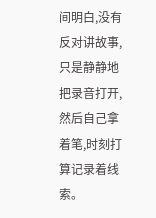间明白,没有反对讲故事,只是静静地把录音打开,然后自己拿着笔,时刻打算记录着线索。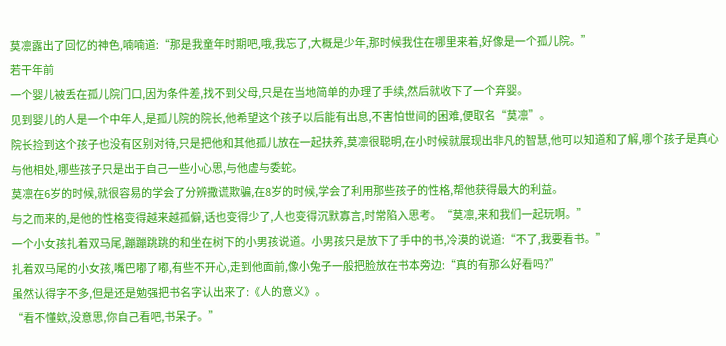莫凛露出了回忆的神色,喃喃道:“那是我童年时期吧,哦,我忘了,大概是少年,那时候我住在哪里来着,好像是一个孤儿院。”
若干年前
一个婴儿被丢在孤儿院门口,因为条件差,找不到父母,只是在当地简单的办理了手续,然后就收下了一个弃婴。
见到婴儿的人是一个中年人,是孤儿院的院长,他希望这个孩子以后能有出息,不害怕世间的困难,便取名“莫凛”。
院长捡到这个孩子也没有区别对待,只是把他和其他孤儿放在一起扶养,莫凛很聪明,在小时候就展现出非凡的智慧,他可以知道和了解,哪个孩子是真心与他相处,哪些孩子只是出于自己一些小心思,与他虚与委蛇。
莫凛在6岁的时候,就很容易的学会了分辨撒谎欺骗,在8岁的时候,学会了利用那些孩子的性格,帮他获得最大的利益。
与之而来的,是他的性格变得越来越孤僻,话也变得少了,人也变得沉默寡言,时常陷入思考。“莫凛,来和我们一起玩啊。”
一个小女孩扎着双马尾,蹦蹦跳跳的和坐在树下的小男孩说道。小男孩只是放下了手中的书,冷漠的说道:“不了,我要看书。”
扎着双马尾的小女孩,嘴巴嘟了嘟,有些不开心,走到他面前,像小兔子一般把脸放在书本旁边:“真的有那么好看吗?”
虽然认得字不多,但是还是勉强把书名字认出来了:《人的意义》。
“看不懂欸,没意思,你自己看吧,书呆子。”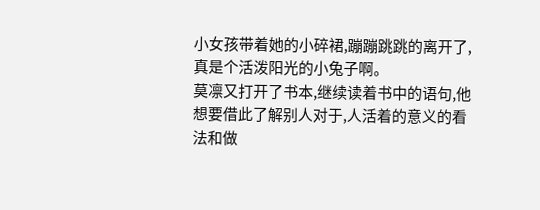小女孩带着她的小碎裙,蹦蹦跳跳的离开了,真是个活泼阳光的小兔子啊。
莫凛又打开了书本,继续读着书中的语句,他想要借此了解别人对于,人活着的意义的看法和做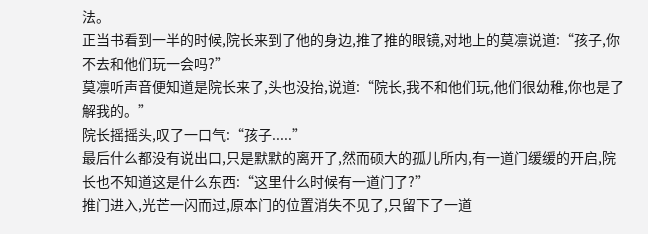法。
正当书看到一半的时候,院长来到了他的身边,推了推的眼镜,对地上的莫凛说道:“孩子,你不去和他们玩一会吗?”
莫凛听声音便知道是院长来了,头也没抬,说道:“院长,我不和他们玩,他们很幼稚,你也是了解我的。”
院长摇摇头,叹了一口气:“孩子.....”
最后什么都没有说出口,只是默默的离开了,然而硕大的孤儿所内,有一道门缓缓的开启,院长也不知道这是什么东西:“这里什么时候有一道门了?”
推门进入,光芒一闪而过,原本门的位置消失不见了,只留下了一道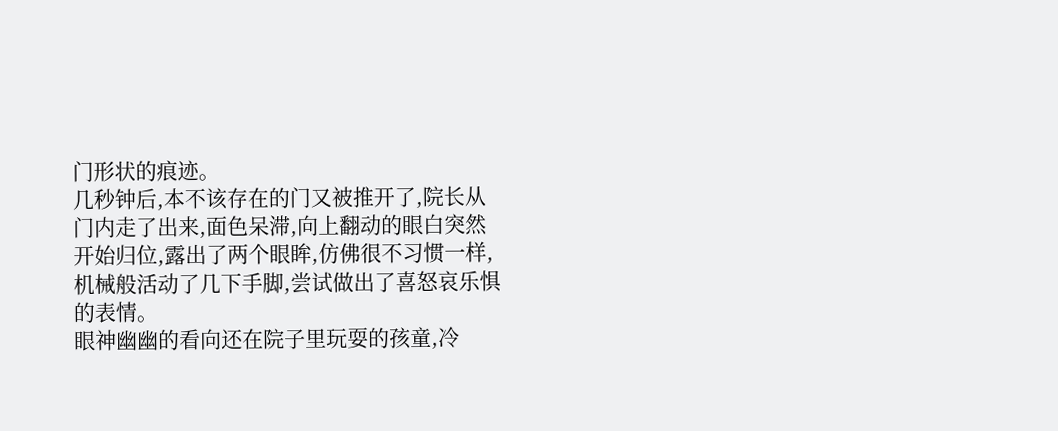门形状的痕迹。
几秒钟后,本不该存在的门又被推开了,院长从门内走了出来,面色呆滞,向上翻动的眼白突然开始归位,露出了两个眼眸,仿佛很不习惯一样,机械般活动了几下手脚,尝试做出了喜怒哀乐惧的表情。
眼神幽幽的看向还在院子里玩耍的孩童,冷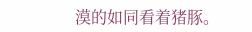漠的如同看着猪豚。